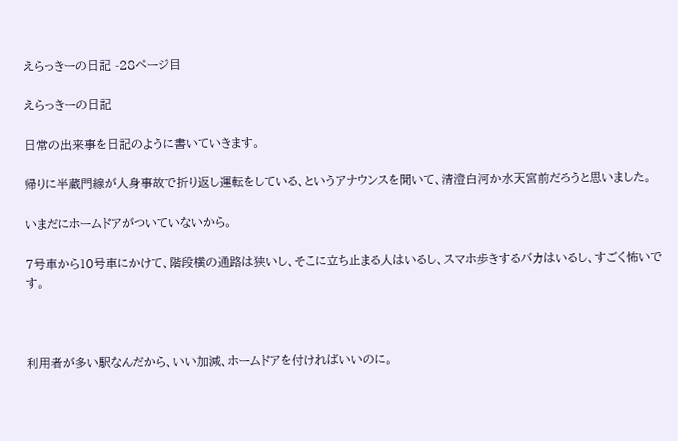えらっきーの日記 -28ページ目

えらっきーの日記

日常の出来事を日記のように書いていきます。

帰りに半蔵門線が人身事故で折り返し運転をしている、というアナウンスを聞いて、清澄白河か水天宮前だろうと思いました。

いまだにホームドアがついていないから。

7号車から10号車にかけて、階段横の通路は狭いし、そこに立ち止まる人はいるし、スマホ歩きするバカはいるし、すごく怖いです。



利用者が多い駅なんだから、いい加減、ホームドアを付ければいいのに。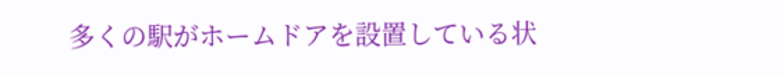多くの駅がホームドアを設置している状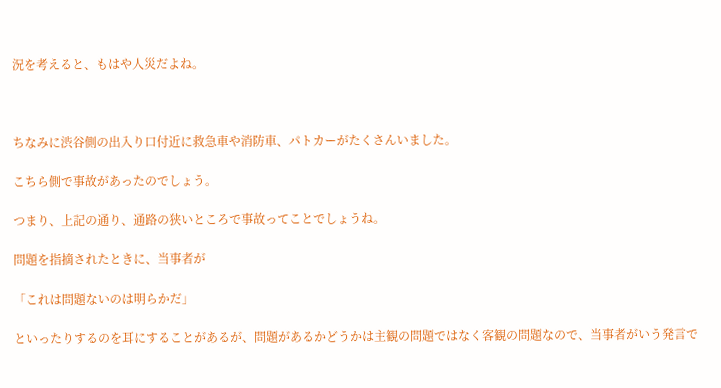況を考えると、もはや人災だよね。



ちなみに渋谷側の出入り口付近に救急車や消防車、パトカーがたくさんいました。

こちら側で事故があったのでしょう。

つまり、上記の通り、通路の狭いところで事故ってことでしょうね。

問題を指摘されたときに、当事者が

「これは問題ないのは明らかだ」

といったりするのを耳にすることがあるが、問題があるかどうかは主観の問題ではなく客観の問題なので、当事者がいう発言で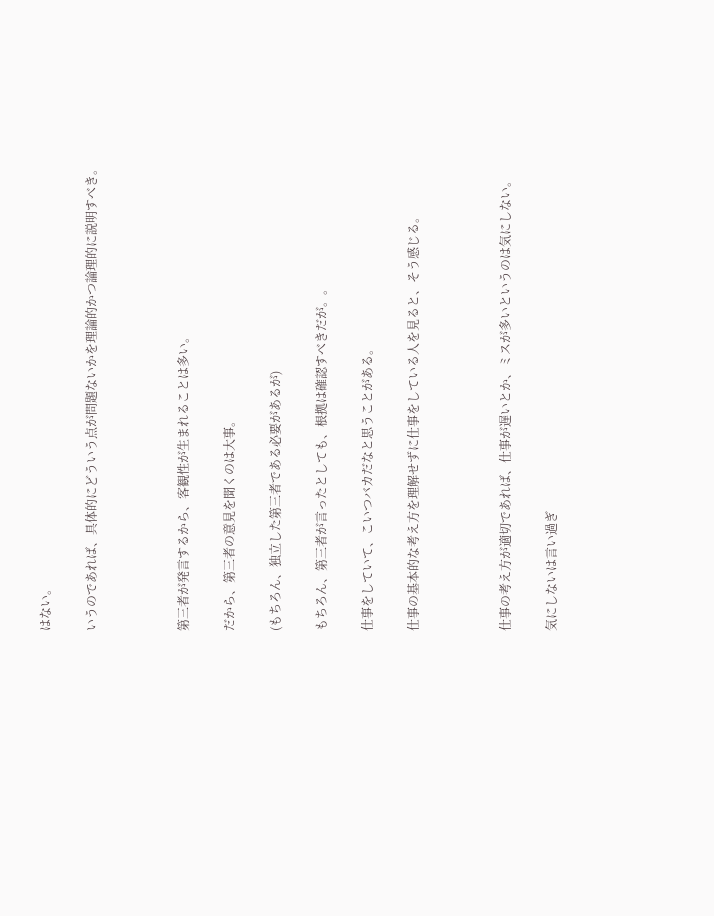はない。

いうのであれば、具体的にどういう点が問題ないかを理論的かつ論理的に説明すべき。



第三者が発言するから、客観性が生まれることは多い。

だから、第三者の意見を聞くのは大事。

(もちろん、独立した第三者である必要があるが)

もちろん、第三者が言ったとしても、根拠は確認すべきだが。。

仕事をしていて、こいつバカだなと思うことがある。

仕事の基本的な考え方を理解せずに仕事をしている人を見ると、そう感じる。



仕事の考え方が適切であれば、仕事が遅いとか、ミスが多いというのは気にしない。

気にしないは言い過ぎ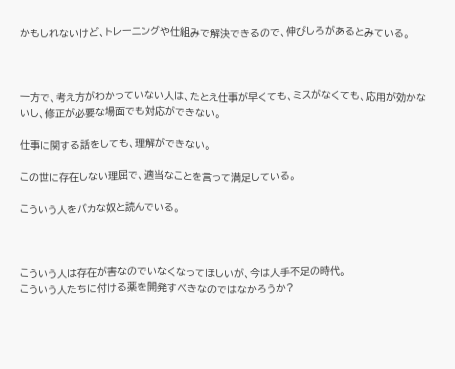かもしれないけど、トレーニングや仕組みで解決できるので、伸びしろがあるとみている。



一方で、考え方がわかっていない人は、たとえ仕事が早くても、ミスがなくても、応用が効かないし、修正が必要な場面でも対応ができない。

仕事に関する話をしても、理解ができない。

この世に存在しない理屈で、適当なことを言って満足している。

こういう人をバカな奴と読んでいる。



こういう人は存在が害なのでいなくなってほしいが、今は人手不足の時代。
こういう人たちに付ける薬を開発すべきなのではなかろうか?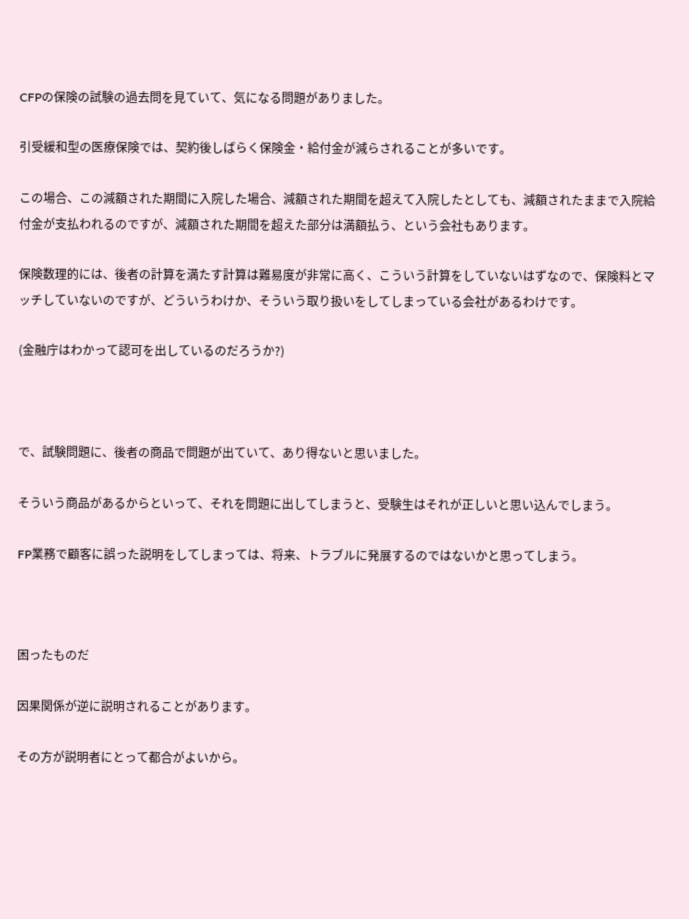CFPの保険の試験の過去問を見ていて、気になる問題がありました。

引受緩和型の医療保険では、契約後しばらく保険金・給付金が減らされることが多いです。

この場合、この減額された期間に入院した場合、減額された期間を超えて入院したとしても、減額されたままで入院給付金が支払われるのですが、減額された期間を超えた部分は満額払う、という会社もあります。

保険数理的には、後者の計算を満たす計算は難易度が非常に高く、こういう計算をしていないはずなので、保険料とマッチしていないのですが、どういうわけか、そういう取り扱いをしてしまっている会社があるわけです。

(金融庁はわかって認可を出しているのだろうか?)



で、試験問題に、後者の商品で問題が出ていて、あり得ないと思いました。

そういう商品があるからといって、それを問題に出してしまうと、受験生はそれが正しいと思い込んでしまう。

FP業務で顧客に誤った説明をしてしまっては、将来、トラブルに発展するのではないかと思ってしまう。



困ったものだ

因果関係が逆に説明されることがあります。

その方が説明者にとって都合がよいから。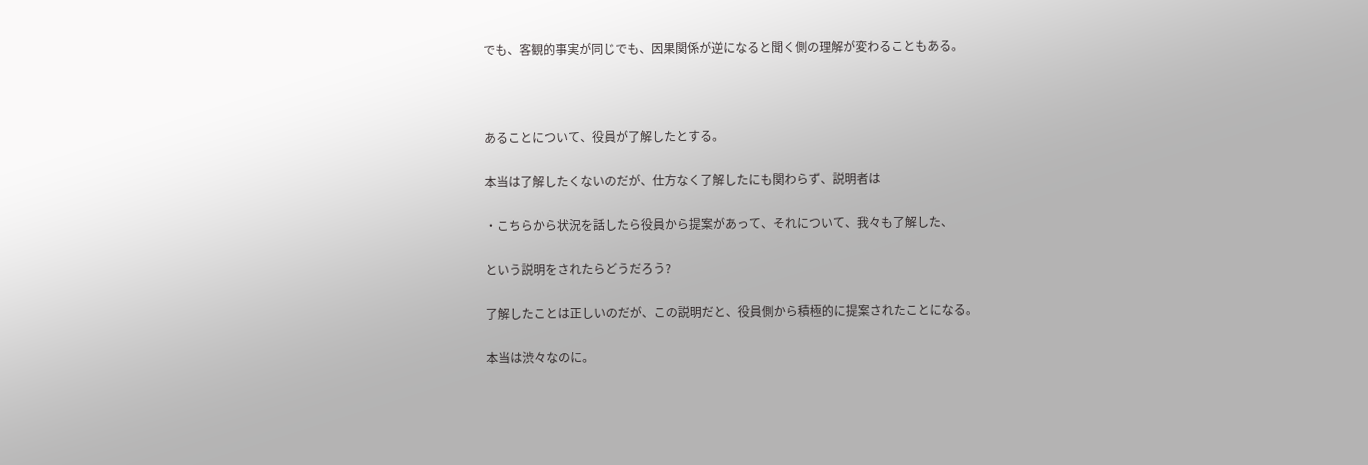でも、客観的事実が同じでも、因果関係が逆になると聞く側の理解が変わることもある。



あることについて、役員が了解したとする。

本当は了解したくないのだが、仕方なく了解したにも関わらず、説明者は

・こちらから状況を話したら役員から提案があって、それについて、我々も了解した、

という説明をされたらどうだろう?

了解したことは正しいのだが、この説明だと、役員側から積極的に提案されたことになる。

本当は渋々なのに。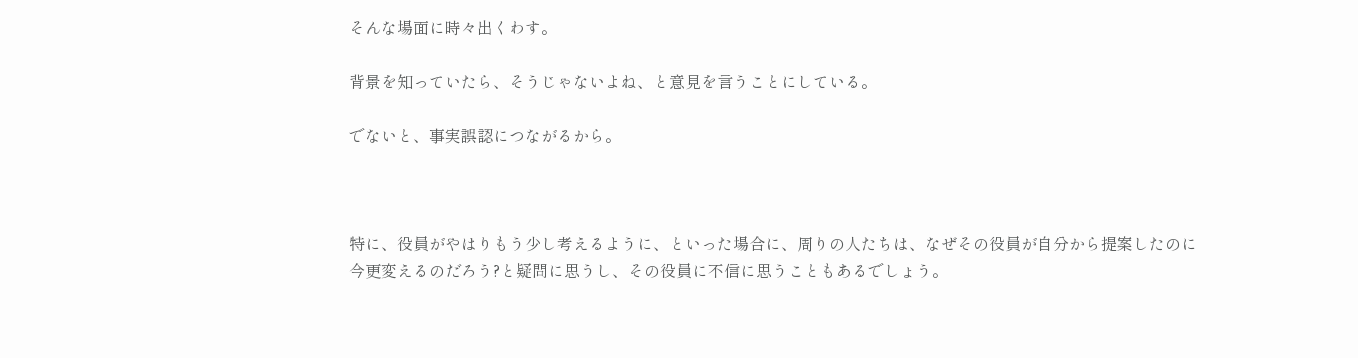そんな場面に時々出くわす。

背景を知っていたら、そうじゃないよね、と意見を言うことにしている。

でないと、事実誤認につながるから。



特に、役員がやはりもう少し考えるように、といった場合に、周りの人たちは、なぜその役員が自分から提案したのに今更変えるのだろう?と疑問に思うし、その役員に不信に思うこともあるでしょう。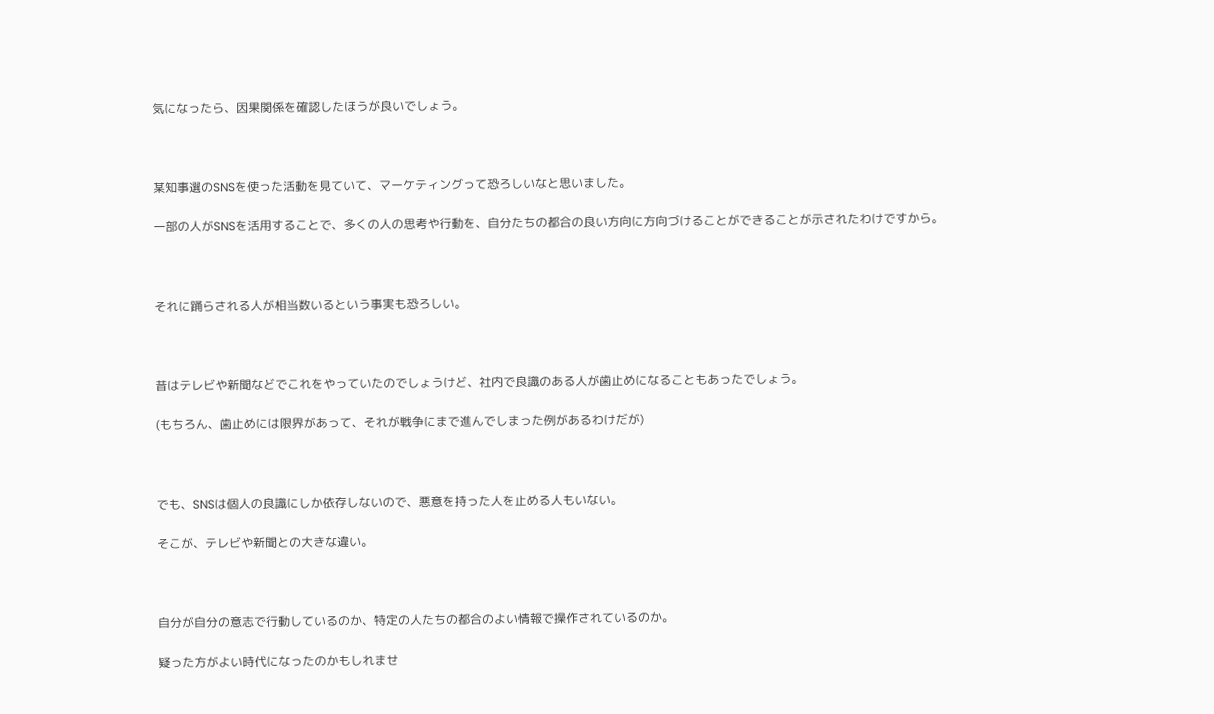気になったら、因果関係を確認したほうが良いでしょう。



某知事選のSNSを使った活動を見ていて、マーケティングって恐ろしいなと思いました。

一部の人がSNSを活用することで、多くの人の思考や行動を、自分たちの都合の良い方向に方向づけることができることが示されたわけですから。



それに踊らされる人が相当数いるという事実も恐ろしい。



昔はテレビや新聞などでこれをやっていたのでしょうけど、社内で良識のある人が歯止めになることもあったでしょう。

(もちろん、歯止めには限界があって、それが戦争にまで進んでしまった例があるわけだが)



でも、SNSは個人の良識にしか依存しないので、悪意を持った人を止める人もいない。

そこが、テレビや新聞との大きな違い。



自分が自分の意志で行動しているのか、特定の人たちの都合のよい情報で操作されているのか。

疑った方がよい時代になったのかもしれませ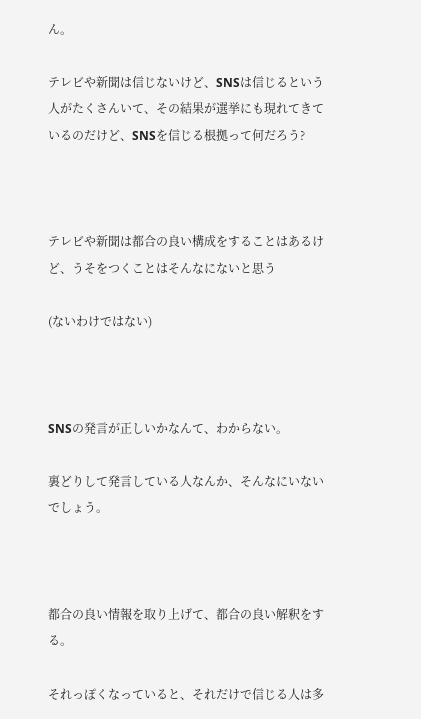ん。

テレビや新聞は信じないけど、SNSは信じるという人がたくさんいて、その結果が選挙にも現れてきているのだけど、SNSを信じる根拠って何だろう?



テレビや新聞は都合の良い構成をすることはあるけど、うそをつくことはそんなにないと思う

(ないわけではない)



SNSの発言が正しいかなんて、わからない。

裏どりして発言している人なんか、そんなにいないでしょう。



都合の良い情報を取り上げて、都合の良い解釈をする。

それっぽくなっていると、それだけで信じる人は多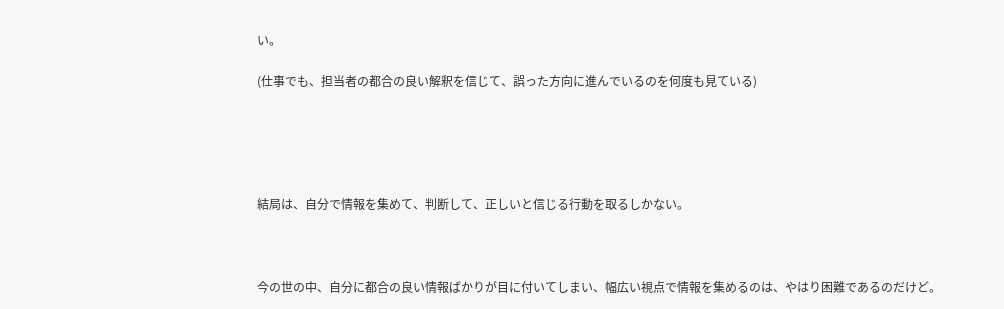い。

(仕事でも、担当者の都合の良い解釈を信じて、誤った方向に進んでいるのを何度も見ている)





結局は、自分で情報を集めて、判断して、正しいと信じる行動を取るしかない。



今の世の中、自分に都合の良い情報ばかりが目に付いてしまい、幅広い視点で情報を集めるのは、やはり困難であるのだけど。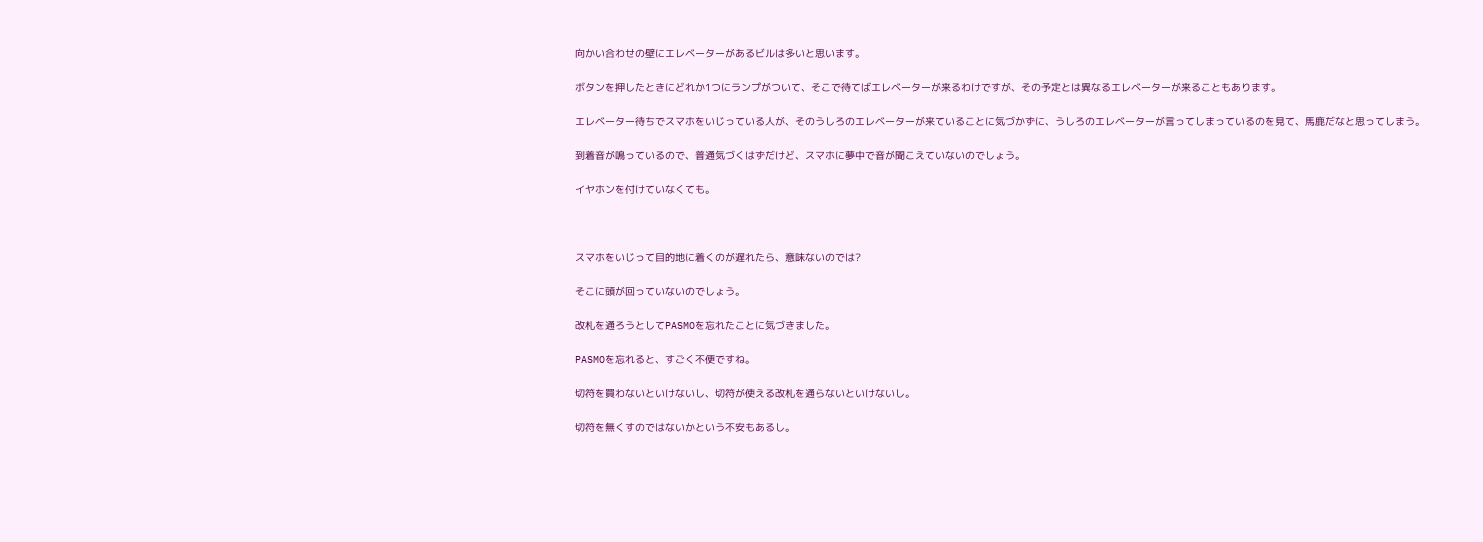向かい合わせの壁にエレベーターがあるビルは多いと思います。

ボタンを押したときにどれか1つにランプがついて、そこで待てばエレベーターが来るわけですが、その予定とは異なるエレベーターが来ることもあります。

エレベーター待ちでスマホをいじっている人が、そのうしろのエレベーターが来ていることに気づかずに、うしろのエレベーターが言ってしまっているのを見て、馬鹿だなと思ってしまう。

到着音が鳴っているので、普通気づくはずだけど、スマホに夢中で音が聞こえていないのでしょう。

イヤホンを付けていなくても。



スマホをいじって目的地に着くのが遅れたら、意味ないのでは?

そこに頭が回っていないのでしょう。

改札を通ろうとしてPASMOを忘れたことに気づきました。

PASMOを忘れると、すごく不便ですね。

切符を買わないといけないし、切符が使える改札を通らないといけないし。

切符を無くすのではないかという不安もあるし。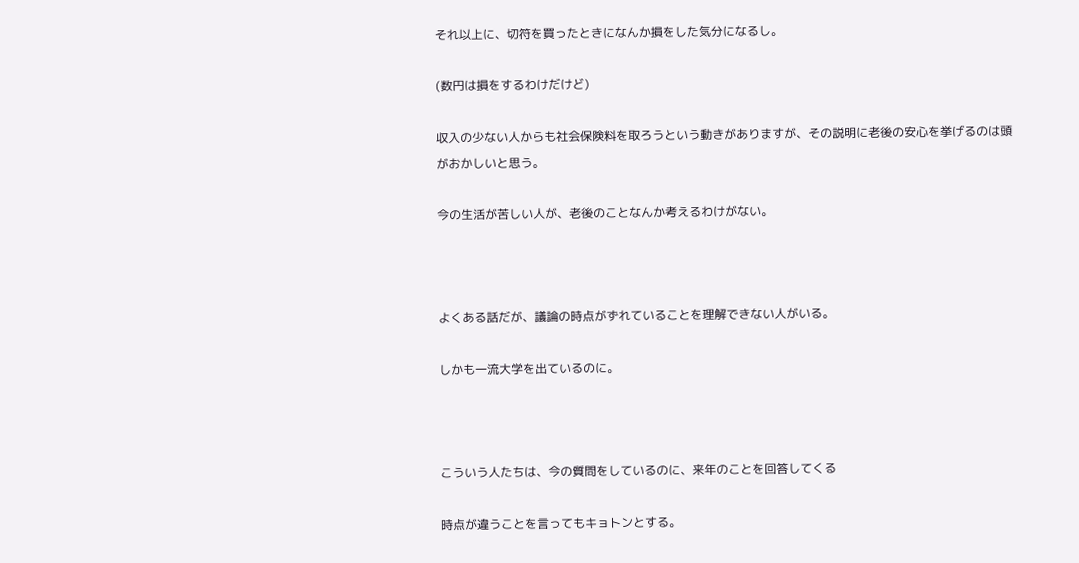それ以上に、切符を買ったときになんか損をした気分になるし。

(数円は損をするわけだけど)

収入の少ない人からも社会保険料を取ろうという動きがありますが、その説明に老後の安心を挙げるのは頭がおかしいと思う。

今の生活が苦しい人が、老後のことなんか考えるわけがない。



よくある話だが、議論の時点がずれていることを理解できない人がいる。

しかも一流大学を出ているのに。



こういう人たちは、今の質問をしているのに、来年のことを回答してくる

時点が違うことを言ってもキョトンとする。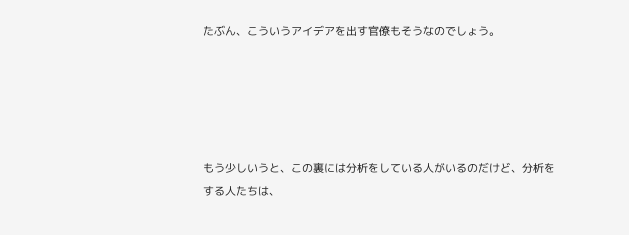たぶん、こういうアイデアを出す官僚もそうなのでしょう。





もう少しいうと、この裏には分析をしている人がいるのだけど、分析をする人たちは、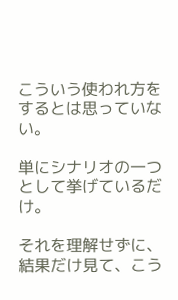こういう使われ方をするとは思っていない。

単にシナリオの一つとして挙げているだけ。

それを理解せずに、結果だけ見て、こう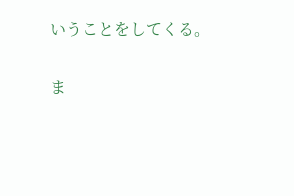いうことをしてくる。

ま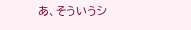あ、そういうシ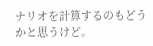ナリオを計算するのもどうかと思うけど。